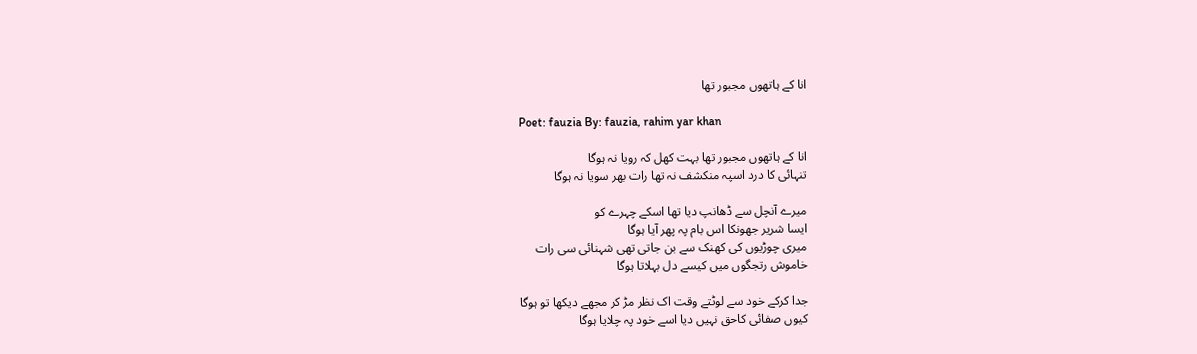انا کے ہاتھوں مجبور تھا

Poet: fauzia By: fauzia, rahim yar khan

انا کے ہاتھوں مجبور تھا بہت کھل کہ رویا نہ ہوگا
تنہائی کا درد اسپہ منکشف نہ تھا رات بھر سویا نہ ہوگا

میرے آنچل سے ڈھانپ دیا تھا اسکے چہرے کو
ایسا شریر جھونکا اس بام پہ پھر آیا ہوگا
میری چوڑیوں کی کھنک سے بن جاتی تھی شہنائی سی رات
خاموش رتجگوں میں کیسے دل بہلاتا ہوگا

جدا کرکے خود سے لوٹتے وقت اک نظر مڑ کر مجھے دیکھا تو ہوگا
کیوں صفائی کاحق نہیں دیا اسے خود پہ چلایا ہوگا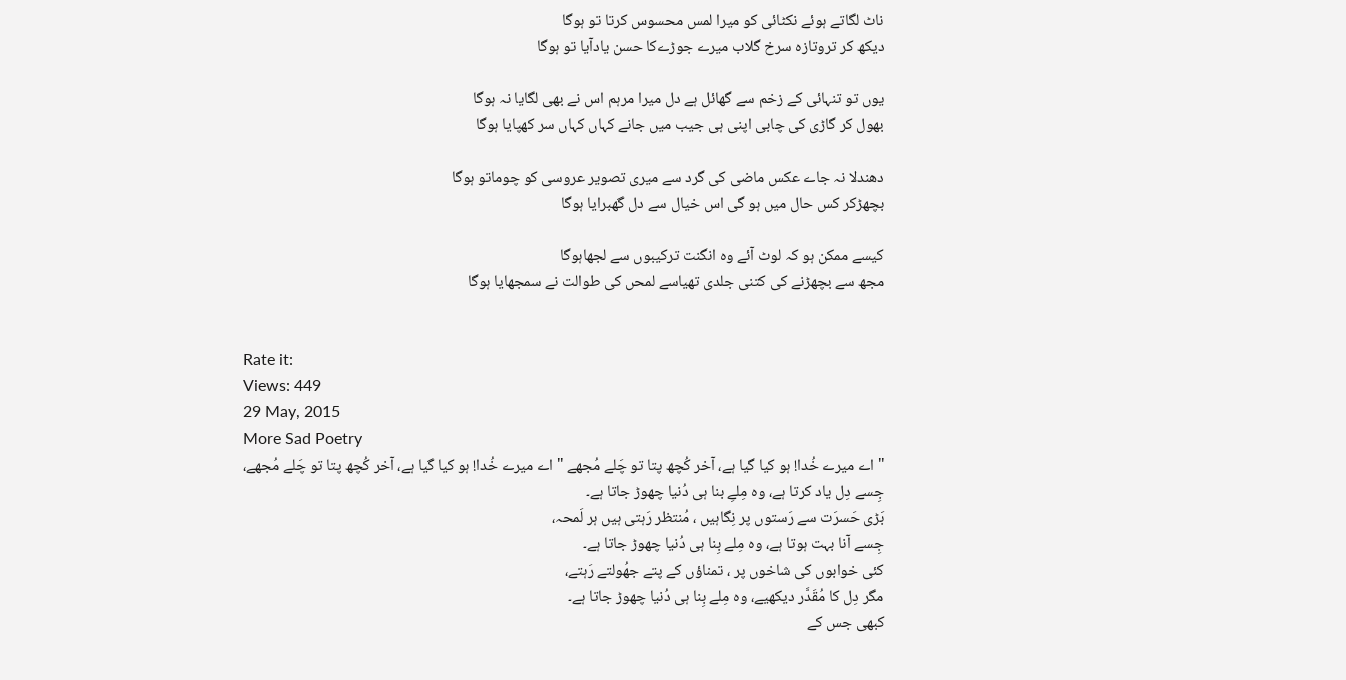ناٹ لگاتے ہوئے نکٹائی کو میرا لمس محسوس کرتا تو ہوگا
دیکھ کر تروتازہ سرخ گلاب میرے جوڑےکا حسن یادآیا تو ہوگا

یوں تو تنہائی کے زخم سے گھائل ہے دل میرا مرہم اس نے بھی لگایا نہ ہوگا
بھول کر گاڑی کی چابی اپنی ہی جیب میں جانے کہاں کہاں سر کھپایا ہوگا

دھندلا نہ جاے عکس ماضی کی گرد سے میری تصویر عروسی کو چوماتو ہوگا
بچھڑکر کس حال میں ہو گی اس خیال سے دل گھبرایا ہوگا

کیسے ممکن ہو کہ لوٹ آئے وہ انگنت ترکیبوں سے لجھاہوگا
مجھ سے بچھڑنے کی کتنی جلدی تھیاسے لمحں کی طوالت نے سمجھایا ہوگا


Rate it:
Views: 449
29 May, 2015
More Sad Poetry
" اے میرے خُدا! ہو کیا گیا ہے، آخر کُچھ پتا تو چَلے مُجھے " اے میرے خُدا! ہو کیا گیا ہے، آخر کُچھ پتا تو چَلے مُجھے،
جِسے دِل یاد کرتا ہے، وہ مِلےِ بنا ہی دُنیا چھوڑ جاتا ہے۔
بَڑی حَسرَت سے رَستوں پر نِگاہیں ، مُنتظر رَہتی ہیں ہر لَمحہ،
جِسے آنا بہت ہوتا ہے، وہ مِلے بِنا ہی دُنیا چھوڑ جاتا ہے۔
کئی خوابوں کی شاخوں پر ، تمناؤں کے پتے جھُولتے رَہتے،
مگر دِل کا مُقَدَّر دیکھیے، وہ مِلے بِنا ہی دُنیا چھوڑ جاتا ہے۔
کبھی جس کے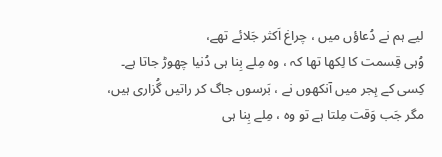لیے ہم نے دُعاؤں میں ، چراغ اَکثر جَلائے تھے،
وُہی قِسمت کا لِکھا تھا کہ ، وہ مِلے بِنا ہی دُنیا چھوڑ جاتا ہے۔
کِسی کے ہِجر میں آنکھوں نے ، بَرسوں جاگ کر راتیں گُزاری ہیں،
مگر جَب وَقت مِلتا ہے تو وہ ، مِلے بِنا ہی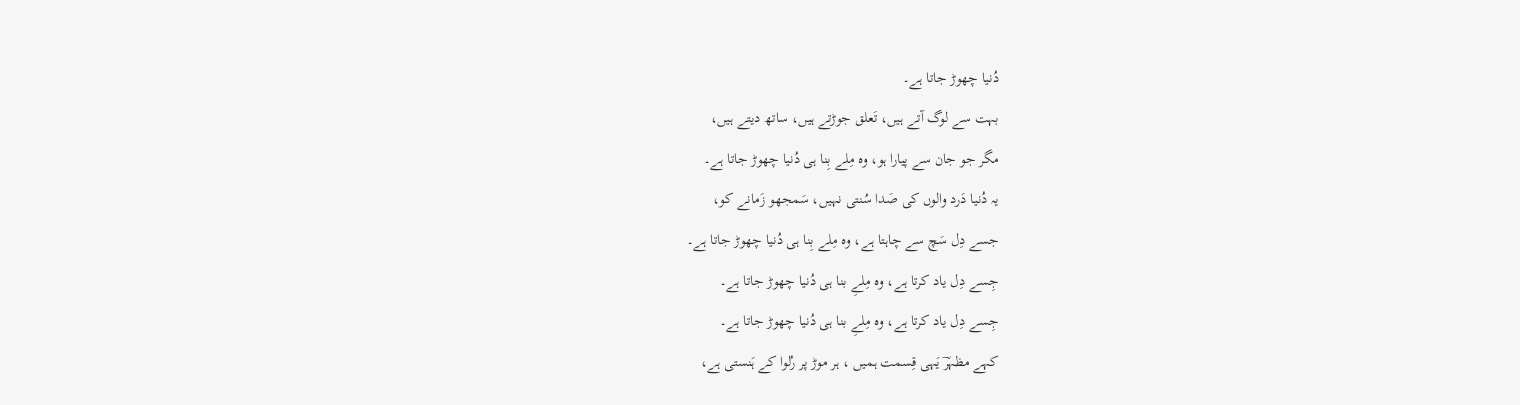دُنیا چھوڑ جاتا ہے۔
بہت سے لوگ آتے ہیں، تَعلق جوڑتے ہیں، ساتھ دیتے ہیں،
مگر جو جان سے پیارا ہو، وہ مِلے بِنا ہی دُنیا چھوڑ جاتا ہے۔
یہ دُنیا دَرد والوں کی صَدا سُنتی نہیں، سَمجھو زَمانے کو،
جسے دِل سَچ سے چاہتا ہے، وہ مِلے بِنا ہی دُنیا چھوڑ جاتا ہے۔
جِسے دِل یاد کرتا ہے، وہ مِلےِ بنا ہی دُنیا چھوڑ جاتا ہے۔
جِسے دِل یاد کرتا ہے، وہ مِلےِ بنا ہی دُنیا چھوڑ جاتا ہے۔
کہے مظہرؔ یَہی قِسمت ہمیں ، ہر موڑ پر رُلوا کے ہَنستی ہے،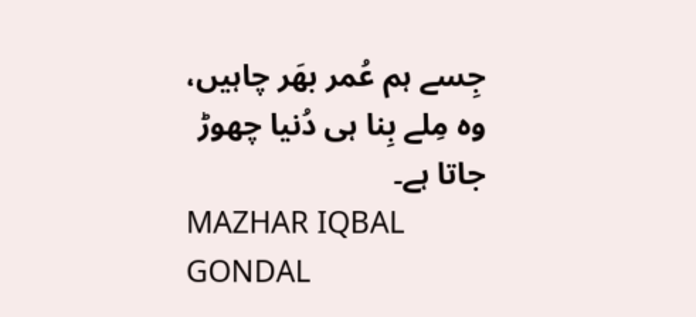جِسے ہم عُمر بھَر چاہیں، وہ مِلے بِنا ہی دُنیا چھوڑ جاتا ہے۔
MAZHAR IQBAL GONDAL